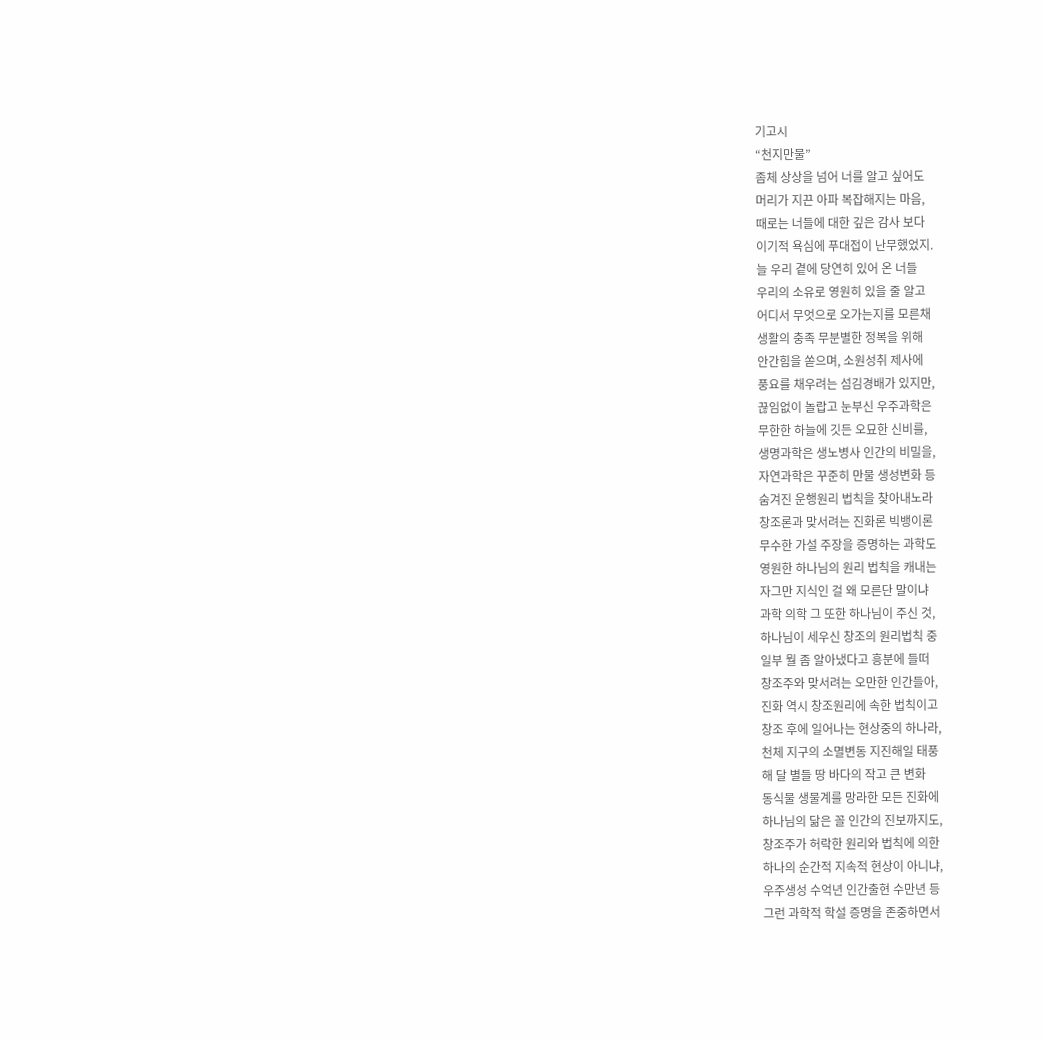기고시
“천지만물”
좀체 상상을 넘어 너를 알고 싶어도
머리가 지끈 아파 복잡해지는 마음,
때로는 너들에 대한 깊은 감사 보다
이기적 욕심에 푸대접이 난무했었지.
늘 우리 곁에 당연히 있어 온 너들
우리의 소유로 영원히 있을 줄 알고
어디서 무엇으로 오가는지를 모른채
생활의 충족 무분별한 정복을 위해
안간힘을 쏟으며, 소원성취 제사에
풍요를 채우려는 섬김경배가 있지만,
끊임없이 놀랍고 눈부신 우주과학은
무한한 하늘에 깃든 오묘한 신비를,
생명과학은 생노병사 인간의 비밀을,
자연과학은 꾸준히 만물 생성변화 등
숨겨진 운행원리 법칙을 찾아내노라
창조론과 맞서려는 진화론 빅뱅이론
무수한 가설 주장을 증명하는 과학도
영원한 하나님의 원리 법칙을 캐내는
자그만 지식인 걸 왜 모른단 말이냐
과학 의학 그 또한 하나님이 주신 것,
하나님이 세우신 창조의 원리법칙 중
일부 뭘 좀 알아냈다고 흥분에 들떠
창조주와 맞서려는 오만한 인간들아,
진화 역시 창조원리에 속한 법칙이고
창조 후에 일어나는 현상중의 하나라,
천체 지구의 소멸변동 지진해일 태풍
해 달 별들 땅 바다의 작고 큰 변화
동식물 생물계를 망라한 모든 진화에
하나님의 닮은 꼴 인간의 진보까지도,
창조주가 허락한 원리와 법칙에 의한
하나의 순간적 지속적 현상이 아니냐,
우주생성 수억년 인간출현 수만년 등
그런 과학적 학설 증명을 존중하면서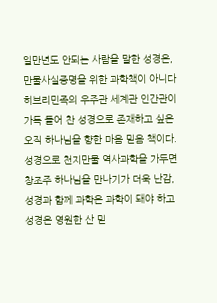일만년도 안되는 사람을 말한 성경은,
만물사실증명을 위한 과학책이 아니다
히브리민족의 우주관 세계관 인간관이
가득 들어 찬 성경으로 존재하고 싶은
오직 하나님을 향한 마음 믿음 책이다.
성경으로 천지만물 역사과학을 가두면
창조주 하나님을 만나기가 더욱 난감,
성경과 함께 과학은 과학이 돼야 하고
성경은 영원한 산 믿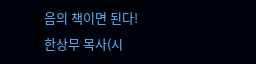음의 책이면 된다!
한상무 목사(시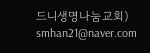드니생명나눔교회)
smhan21@naver.com